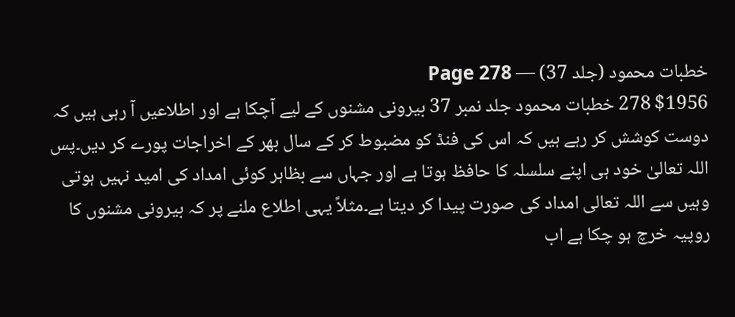خطبات محمود (جلد 37) — Page 278
$1956 278 خطبات محمود جلد نمبر 37 بیرونی مشنوں کے لیے آچکا ہے اور اطلاعیں آ رہی ہیں کہ دوست کوشش کر رہے ہیں کہ اس کی فنڈ کو مضبوط کر کے سال بھر کے اخراجات پورے کر دیں۔پس اللہ تعالیٰ خود ہی اپنے سلسلہ کا حافظ ہوتا ہے اور جہاں سے بظاہر کوئی امداد کی امید نہیں ہوتی وہیں سے اللہ تعالی امداد کی صورت پیدا کر دیتا ہے۔مثلاً یہی اطلاع ملنے پر کہ بیرونی مشنوں کا روپیہ خرچ ہو چکا ہے اب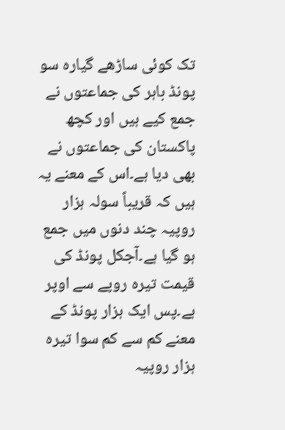تک کوئی ساڑھے گیارہ سو پونڈ باہر کی جماعتوں نے جمع کیے ہیں اور کچھ پاکستان کی جماعتوں نے بھی دیا ہے۔اس کے معنے یہ ہیں کہ قریباً سولہ ہزار روپیہ چند دنوں میں جمع ہو گیا ہے۔آجکل پونڈ کی قیمت تیرہ روپے سے اوپر ہے۔پس ایک ہزار پونڈ کے معنے کم سے کم سوا تیرہ ہزار روپیہ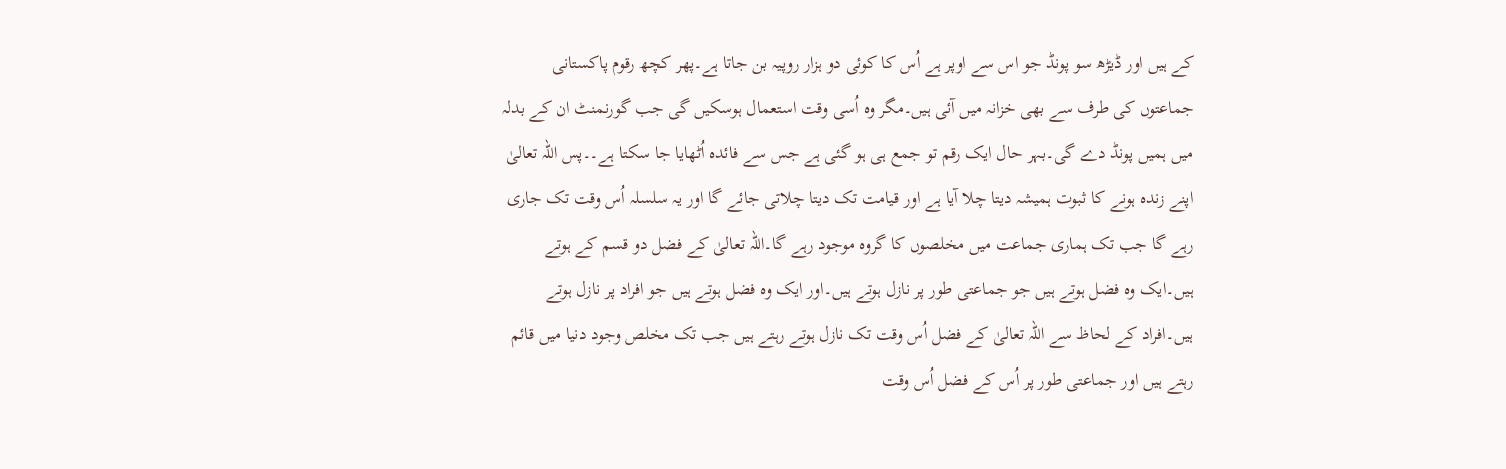کے ہیں اور ڈیڑھ سو پونڈ جو اس سے اوپر ہے اُس کا کوئی دو ہزار روپیہ بن جاتا ہے۔پھر کچھ رقوم پاکستانی جماعتوں کی طرف سے بھی خزانہ میں آئی ہیں۔مگر وہ اُسی وقت استعمال ہوسکیں گی جب گورنمنٹ ان کے بدلہ میں ہمیں پونڈ دے گی۔بہر حال ایک رقم تو جمع ہی ہو گئی ہے جس سے فائدہ اُٹھایا جا سکتا ہے۔۔پس اللہ تعالیٰ اپنے زندہ ہونے کا ثبوت ہمیشہ دیتا چلا آیا ہے اور قیامت تک دیتا چلاتی جائے گا اور یہ سلسلہ اُس وقت تک جاری رہے گا جب تک ہماری جماعت میں مخلصوں کا گروہ موجود رہے گا۔اللہ تعالیٰ کے فضل دو قسم کے ہوتے ہیں۔ایک وہ فضل ہوتے ہیں جو جماعتی طور پر نازل ہوتے ہیں۔اور ایک وہ فضل ہوتے ہیں جو افراد پر نازل ہوتے ہیں۔افراد کے لحاظ سے اللہ تعالیٰ کے فضل اُس وقت تک نازل ہوتے رہتے ہیں جب تک مخلص وجود دنیا میں قائم رہتے ہیں اور جماعتی طور پر اُس کے فضل اُس وقت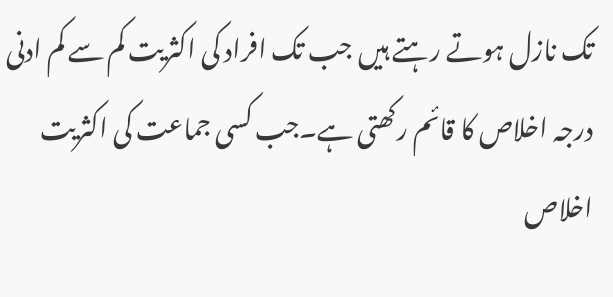تک نازل ہوتے رہتے ہیں جب تک افراد کی اکثریت کم سے کم ادنی درجہ اخلاص کا قائم رکھتی ہے۔جب کسی جماعت کی اکثریت اخلاص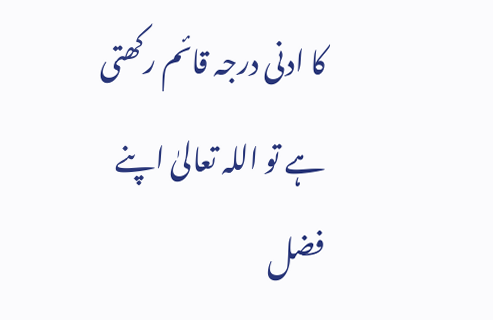کا ادنی درجہ قائم رکھتی ہے تو اللہ تعالیٰ اپنے فضل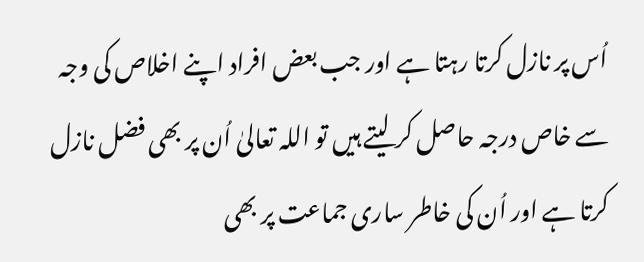اُس پر نازل کرتا رہتا ہے اور جب بعض افراد اپنے اخلاص کی وجہ سے خاص درجہ حاصل کر لیتے ہیں تو اللہ تعالیٰ اُن پر بھی فضل نازل کرتا ہے اور اُن کی خاطر ساری جماعت پر بھی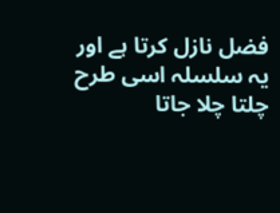فضل نازل کرتا ہے اور یہ سلسلہ اسی طرح چلتا چلا جاتا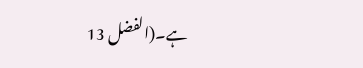ہے۔(الفضل 13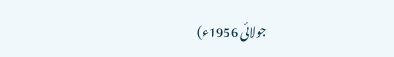جولائی 1956ء)